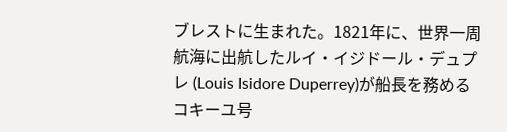ブレストに生まれた。1821年に、世界一周航海に出航したルイ・イジドール・デュプレ (Louis Isidore Duperrey)が船長を務めるコキーユ号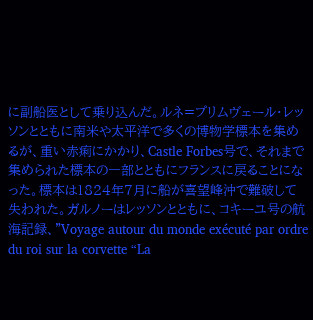に副船医として乗り込んだ。ルネ=プリムヴェール・レッソンとともに南米や太平洋で多くの博物学標本を集めるが、重い赤痢にかかり、Castle Forbes号で、それまで集められた標本の一部とともにフランスに戻ることになった。標本は1824年7月に船が喜望峰沖で難破して失われた。ガルノーはレッソンとともに、コキーユ号の航海記録、"Voyage autour du monde exécuté par ordre du roi sur la corvette “La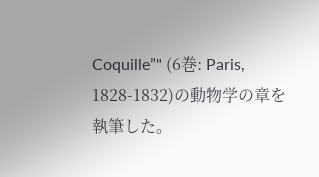Coquille”" (6巻: Paris, 1828-1832)の動物学の章を執筆した。